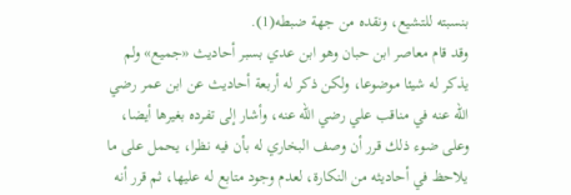بنسبته للتشيع، ونقده من جهة ضبطه(1).
وقد قام معاصر ابن حبان وهو ابن عدي بسبر أحاديث «جميع» ولم يذكر له شيئا موضوعا، ولكن ذكر له أربعة أحاديث عن ابن عمر رضي الله عنه في مناقب علي رضي الله عنه، وأشار إلى تفرده بغيرها أيضا، وعلى ضوء ذلك قرر أن وصف البخاري له بأن فيه نظرا، يحمل على ما يلاحظ في أحاديثه من النكارة، لعدم وجود متابع له عليها، ثم قرر أنه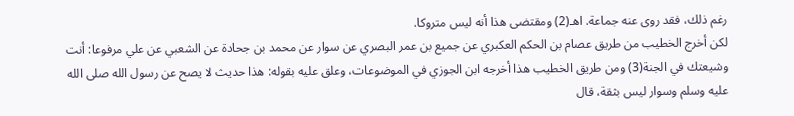رغم ذلك، فقد روى عنه جماعة. اهـ(2) ومقتضى هذا أنه ليس متروكا.
لكن أخرج الخطيب من طريق عصام بن الحكم العكبري عن جميع بن عمر البصري عن سوار عن محمد بن جحادة عن الشعبي عن علي مرفوعا: أنت وشيعتك في الجنة(3) ومن طريق الخطيب هذا أخرجه ابن الجوزي في الموضوعات، وعلق عليه بقوله: هذا حديث لا يصح عن رسول الله صلى الله عليه وسلم وسوار ليس بثقة، قال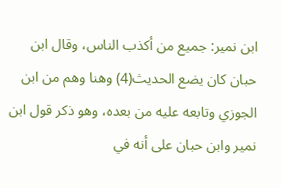ابن نمير: جميع من أكذب الناس، وقال ابن حبان كان يضع الحديث(4) وهنا وهم من ابن الجوزي وتابعه عليه من بعده، وهو ذكر قول ابن نمير وابن حبان على أنه في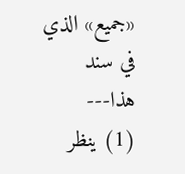«جميع» الذي في سند هذا---
(1) ينظر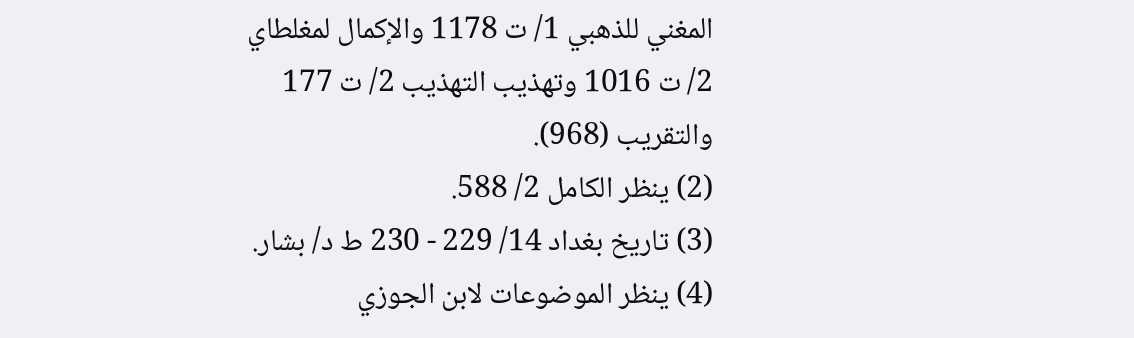المغني للذهبي 1/ ت 1178 والإكمال لمغلطاي 2/ ت 1016 وتهذيب التهذيب 2/ ت 177 والتقريب (968).
(2) ينظر الكامل 2/ 588.
(3) تاريخ بغداد 14/ 229 - 230 ط د/ بشار.
(4) ينظر الموضوعات لابن الجوزي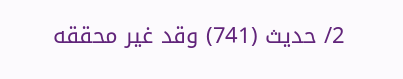2/ حديث (741) وقد غير محققه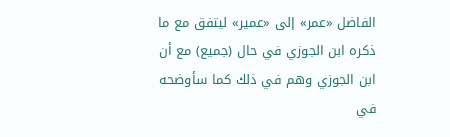الفاضل «عمر» إلى «عمير» ليتفق مع ما ذكره ابن الجوزي في حال (جميع) مع أن ابن الجوزي وهم في ذلك كما سأوضحه في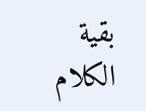بقية الكلام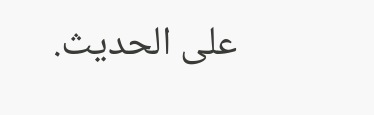على الحديث.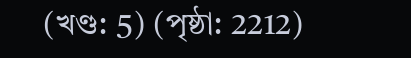(খণ্ড: 5) (পৃষ্ঠা: 2212)